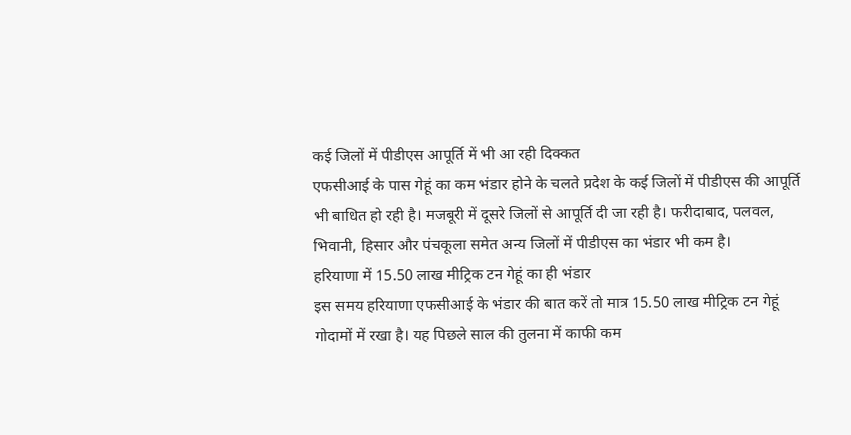कई जिलों में पीडीएस आपूर्ति में भी आ रही दिक्कत
एफसीआई के पास गेहूं का कम भंडार होने के चलते प्रदेश के कई जिलों में पीडीएस की आपूर्ति भी बाधित हो रही है। मजबूरी में दूसरे जिलों से आपूर्ति दी जा रही है। फरीदाबाद, पलवल, भिवानी, हिसार और पंचकूला समेत अन्य जिलों में पीडीएस का भंडार भी कम है।
हरियाणा में 15.50 लाख मीट्रिक टन गेहूं का ही भंडार
इस समय हरियाणा एफसीआई के भंडार की बात करें तो मात्र 15.50 लाख मीट्रिक टन गेहूं गोदामों में रखा है। यह पिछले साल की तुलना में काफी कम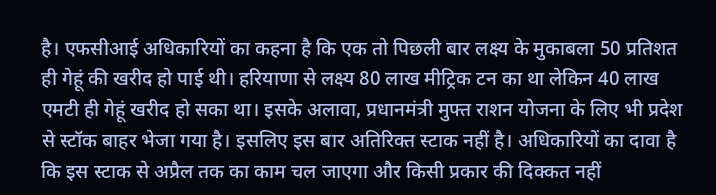है। एफसीआई अधिकारियों का कहना है कि एक तो पिछली बार लक्ष्य के मुकाबला 50 प्रतिशत ही गेहूं की खरीद हो पाई थी। हरियाणा से लक्ष्य 80 लाख मीट्रिक टन का था लेकिन 40 लाख एमटी ही गेहूं खरीद हो सका था। इसके अलावा, प्रधानमंत्री मुफ्त राशन योजना के लिए भी प्रदेश से स्टॉक बाहर भेजा गया है। इसलिए इस बार अतिरिक्त स्टाक नहीं है। अधिकारियों का दावा है कि इस स्टाक से अप्रैल तक का काम चल जाएगा और किसी प्रकार की दिक्कत नहीं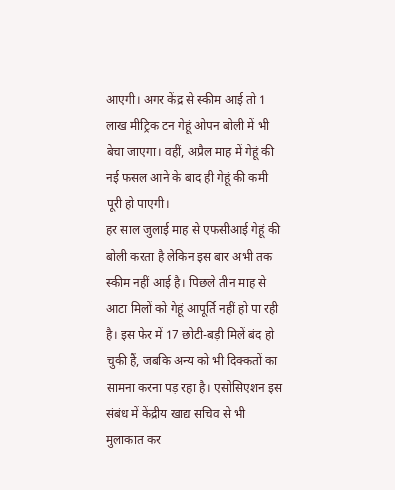आएगी। अगर केंद्र से स्कीम आई तो 1 लाख मीट्रिक टन गेहूं ओपन बोली में भी बेचा जाएगा। वहीं, अप्रैल माह में गेहूं की नई फसल आने के बाद ही गेहूं की कमी पूरी हो पाएगी।
हर साल जुलाई माह से एफसीआई गेहूं की बोली करता है लेकिन इस बार अभी तक स्कीम नहीं आई है। पिछले तीन माह से आटा मिलों को गेहूं आपूर्ति नहीं हो पा रही है। इस फेर में 17 छोटी-बड़ी मिलें बंद हो चुकी हैं, जबकि अन्य को भी दिक्कतों का सामना करना पड़ रहा है। एसोसिएशन इस संबंध में केंद्रीय खाद्य सचिव से भी मुलाकात कर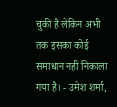चुकी है लेकिन अभी तक इसका कोई समाधान नहीं निकाला गया है। - उमेश शर्मा,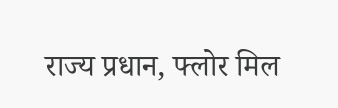राज्य प्रधान, फ्लोर मिल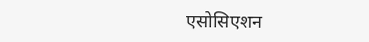एसोसिएशन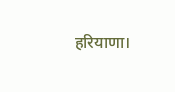हरियाणा।